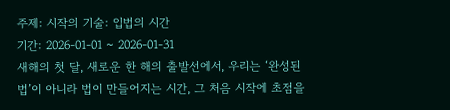주제: 시작의 기술: 입법의 시간
기간: 2026-01-01 ~ 2026-01-31
새해의 첫 달, 새로운 한 해의 출발선에서, 우리는 ‘완성된 법’이 아니라 법이 만들어지는 시간, 그 처음 시작에 초점을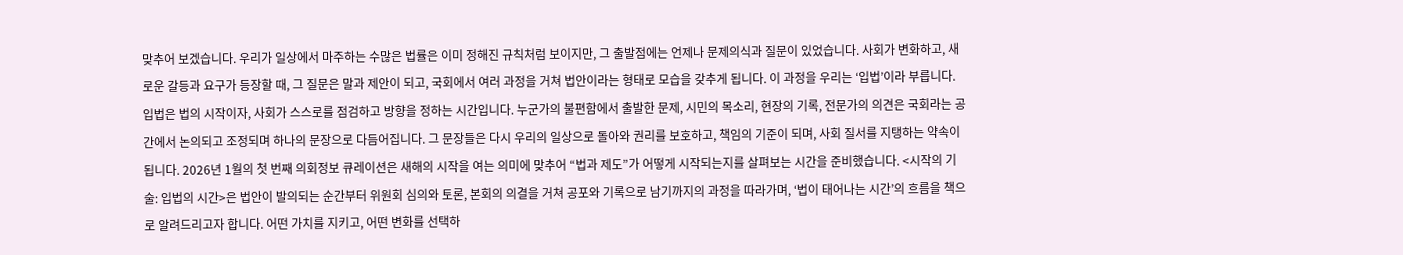맞추어 보겠습니다. 우리가 일상에서 마주하는 수많은 법률은 이미 정해진 규칙처럼 보이지만, 그 출발점에는 언제나 문제의식과 질문이 있었습니다. 사회가 변화하고, 새로운 갈등과 요구가 등장할 때, 그 질문은 말과 제안이 되고, 국회에서 여러 과정을 거쳐 법안이라는 형태로 모습을 갖추게 됩니다. 이 과정을 우리는 ‘입법’이라 부릅니다. 입법은 법의 시작이자, 사회가 스스로를 점검하고 방향을 정하는 시간입니다. 누군가의 불편함에서 출발한 문제, 시민의 목소리, 현장의 기록, 전문가의 의견은 국회라는 공간에서 논의되고 조정되며 하나의 문장으로 다듬어집니다. 그 문장들은 다시 우리의 일상으로 돌아와 권리를 보호하고, 책임의 기준이 되며, 사회 질서를 지탱하는 약속이 됩니다. 2026년 1월의 첫 번째 의회정보 큐레이션은 새해의 시작을 여는 의미에 맞추어 “법과 제도”가 어떻게 시작되는지를 살펴보는 시간을 준비했습니다. <시작의 기술: 입법의 시간>은 법안이 발의되는 순간부터 위원회 심의와 토론, 본회의 의결을 거쳐 공포와 기록으로 남기까지의 과정을 따라가며, ‘법이 태어나는 시간’의 흐름을 책으로 알려드리고자 합니다. 어떤 가치를 지키고, 어떤 변화를 선택하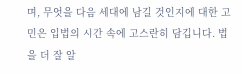며, 무엇을 다음 세대에 남길 것인지에 대한 고민은 입법의 시간 속에 고스란히 담깁니다. 법을 더 잘 알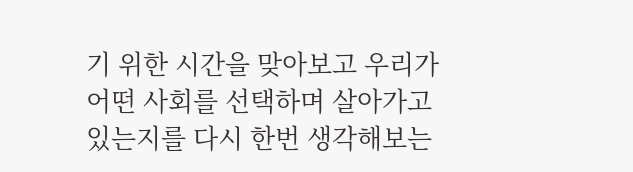기 위한 시간을 맞아보고 우리가 어떤 사회를 선택하며 살아가고 있는지를 다시 한번 생각해보는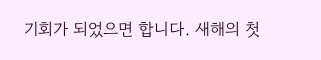기회가 되었으면 합니다. 새해의 첫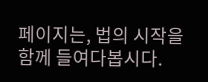페이지는, 법의 시작을 함께 들여다봅시다.